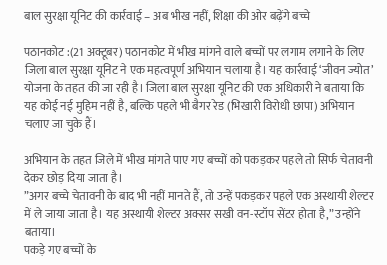बाल सुरक्षा यूनिट की कार्रवाई – अब भीख नहीं, शिक्षा की ओर बढ़ेंगे बच्चे

पठानकोट :(21 अक्टूबर) पठानकोट में भीख मांगने वाले बच्चों पर लगाम लगाने के लिए जिला बाल सुरक्षा यूनिट ने एक महत्वपूर्ण अभियान चलाया है। यह कार्रवाई ‘जीवन ज्योत’ योजना के तहत की जा रही है। जिला बाल सुरक्षा यूनिट की एक अधिकारी ने बताया कि यह कोई नई मुहिम नहीं है, बल्कि पहले भी बैगर रेड (भिखारी विरोधी छापा) अभियान चलाए जा चुके हैं।

अभियान के तहत जिले में भीख मांगते पाए गए बच्चों को पकड़कर पहले तो सिर्फ चेतावनी देकर छोड़ दिया जाता है।
”अगर बच्चे चेतावनी के बाद भी नहीं मानते हैं, तो उन्हें पकड़कर पहले एक अस्थायी शेल्टर में ले जाया जाता है। यह अस्थायी शेल्टर अक्सर सखी वन-स्टॉप सेंटर होता है,” उन्होंने बताया।
पकड़े गए बच्चों के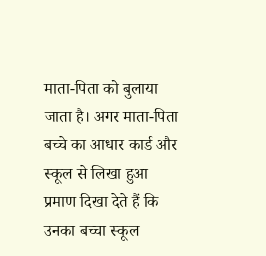माता-पिता को बुलाया जाता है। अगर माता-पिता बच्चे का आधार कार्ड और स्कूल से लिखा हुआ प्रमाण दिखा देते हैं कि उनका बच्चा स्कूल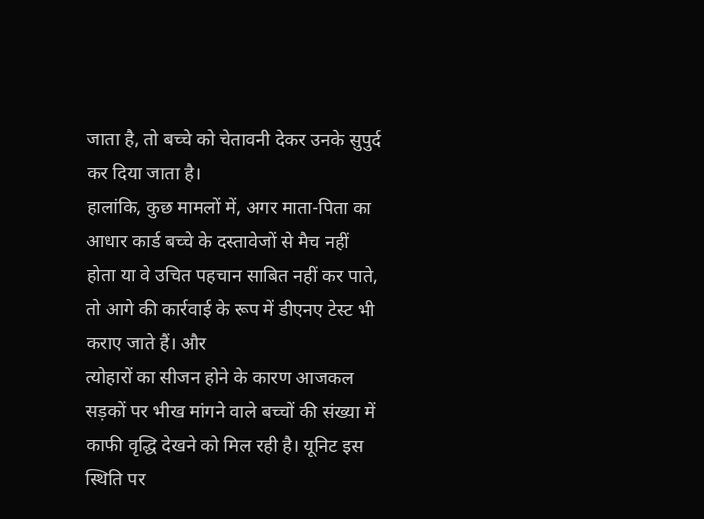जाता है, तो बच्चे को चेतावनी देकर उनके सुपुर्द कर दिया जाता है।
हालांकि, कुछ मामलों में, अगर माता-पिता का आधार कार्ड बच्चे के दस्तावेजों से मैच नहीं होता या वे उचित पहचान साबित नहीं कर पाते, तो आगे की कार्रवाई के रूप में डीएनए टेस्ट भी कराए जाते हैं। और
त्योहारों का सीजन होने के कारण आजकल सड़कों पर भीख मांगने वाले बच्चों की संख्या में काफी वृद्धि देखने को मिल रही है। यूनिट इस स्थिति पर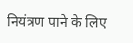नियंत्रण पाने के लिए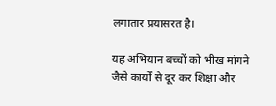लगातार प्रयासरत है।

यह अभियान बच्चों को भीख मांगने जैसे कार्यों से दूर कर शिक्षा और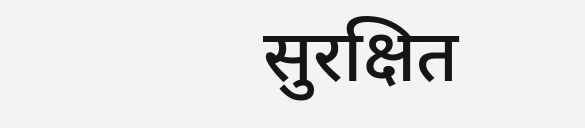सुरक्षित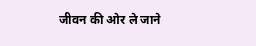जीवन की ओर ले जाने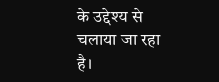के उद्देश्य से चलाया जा रहा है।